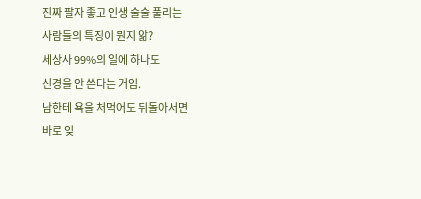진짜 팔자 좋고 인생 술술 풀리는
사람들의 특징이 뭔지 앎?
세상사 99%의 일에 하나도
신경을 안 쓴다는 거임.
남한테 욕을 처먹어도 뒤돌아서면
바로 잊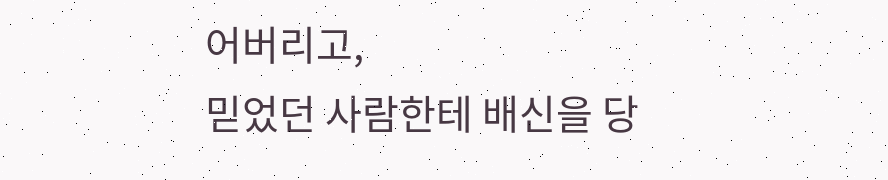어버리고,
믿었던 사람한테 배신을 당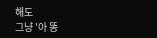해도
그냥 '아 똥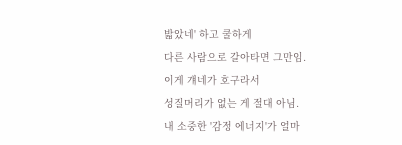밟았네' 하고 쿨하게
다른 사람으로 갈아타면 그만임.
이게 걔네가 호구라서
성질머리가 없는 게 절대 아님.
내 소중한 '감정 에너지'가 얼마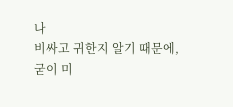나
비싸고 귀한지 알기 때문에,
굳이 미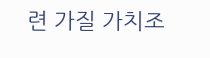련 가질 가치조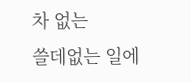차 없는
쓸데없는 일에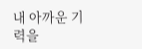내 아까운 기력을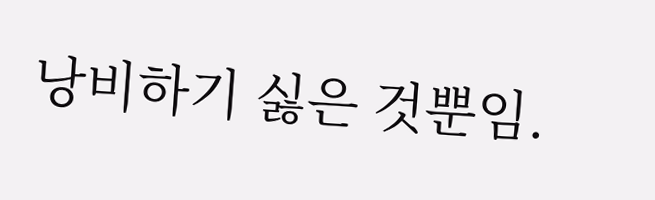낭비하기 싫은 것뿐임.